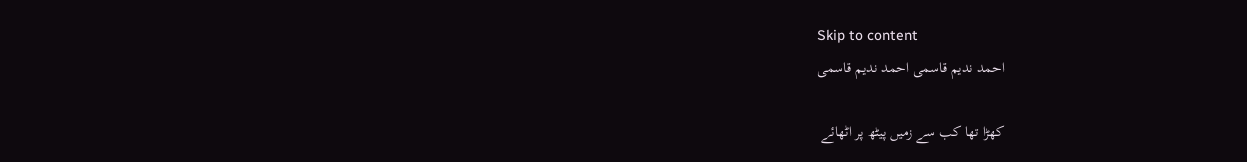Skip to content
احمد ندیم قاسمی احمد ندیم قاسمی

کھڑا تھا کب سے زمیں پیٹھ پر اٹھائے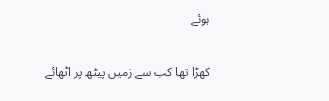ہوئے

کھڑا تھا کب سے زمیں پیٹھ پر اٹھائے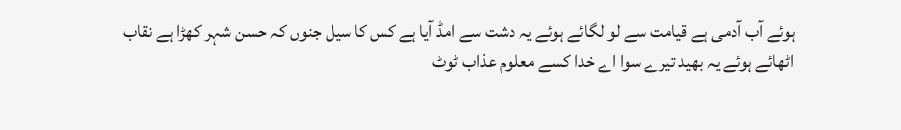ہوئے آب آدمی ہے قیامت سے لو لگائے ہوئے یہ دشت سے امڈ آیا ہے کس کا سیل جنوں کہ حسن شہر کھڑا ہے نقاب اٹھائے ہوئے یہ بھید تیرے سوا اے خدا کسے معلوم عذاب ٹوٹ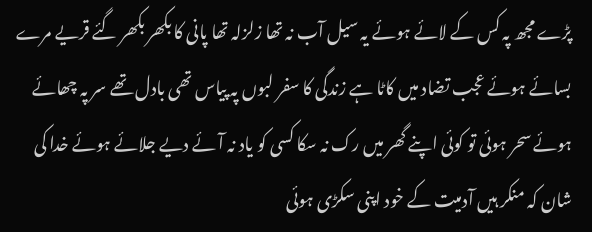پڑے مجھ پہ کس کے لائے ہوئے یہ سیل آب نہ تھا زلزلہ تھا پانی کا بکھر بکھر گئے قریے مرے بسائے ہوئے عجب تضاد میں کاٹا ہے زندگی کا سفر لبوں پہ پیاس تھی بادل تھے سر پہ چھائے ہوئے سحر ہوئی تو کوئی اپنے گھر میں رک نہ سکا کسی کو یاد نہ آئے دیے جلائے ہوئے خدا کی شان کہ منکر ہیں آدمیت کے خود اپنی سکڑی ہوئی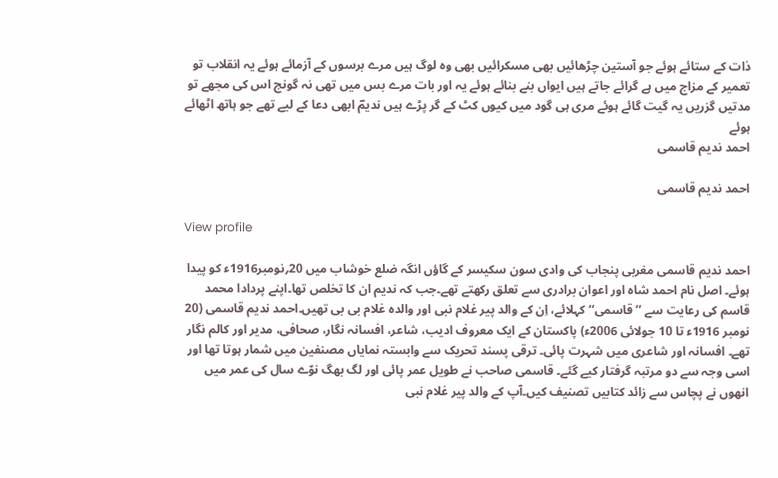ذات کے ستائے ہوئے جو آستین چڑھائیں بھی مسکرائیں بھی وہ لوگ ہیں مرے برسوں کے آزمائے ہوئے یہ انقلاب تو تعمیر کے مزاج میں ہے گرائے جاتے ہیں ایواں بنے بنائے ہوئے یہ اور بات مرے بس میں تھی نہ گونج اس کی مجھے تو مدتیں گزریں یہ گیت گائے ہوئے مری ہی گود میں کیوں کٹ کے گر پڑے ہیں ندیمؔ ابھی دعا کے لیے تھے جو ہاتھ اٹھائے ہوئے
احمد ندیم قاسمی

احمد ندیم قاسمی

View profile

احمد ندیم قاسمی مغربی پنجاب کی وادی سون سکیسر کے گاؤں انگہ ضلع خوشاب میں 20؍نومبر1916ء کو پیدا ہوئے۔ اصل نام احمد شاہ اور اعوان برادری سے تعلق رکھتے تھے۔جب کہ ندیم ان کا تخلص تھا۔اپنے پردادا محمد قاسم کی رعایت سے ’’قاسمی‘‘ کہلائے، اِن کے والد پیر غلام نبی اور والدہ غلام بی بی تھیں۔احمد ندیم قاسمی (20 نومبر 1916ء تا 10 جولائی 2006ء) پاکستان کے ایک معروف ادیب، شاعر، افسانہ نگار، صحافی، مدیر اور کالم نگار تھے۔ افسانہ اور شاعری میں شہرت پائی۔ ترقی پسند تحریک سے وابستہ نمایاں مصنفین میں شمار ہوتا تھا اور اسی وجہ سے دو مرتبہ گرفتار کیے گئے۔ قاسمی صاحب نے طویل عمر پائی اور لگ بھگ نوّے سال کی عمر میں انھوں نے پچاس سے زائد کتابیں تصنیف کیں۔آپ کے والد پیر غلام نبی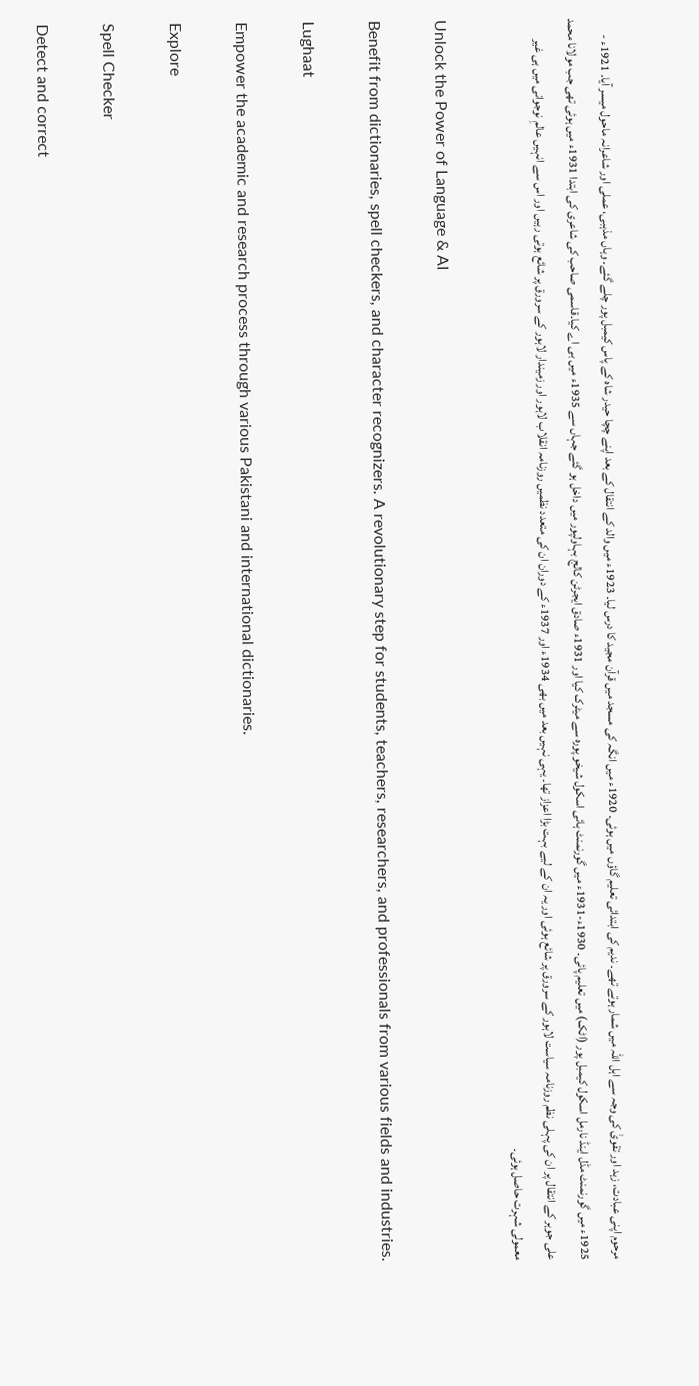مرحوم اپنی عبادت، زہد اور تقویٰ کی وجہ سے اہل اللہ میں شمار ہوتے تھے۔ ندیم کی ابتدائی تعلیم گاؤں میں ہوئی۔ 1920ء میں انگہ کی مسجد میں قرآن مجید کا درس لیا۔ 1923ء میں والد کے انتقال کے بعد اپنے چچا حیدر شاہ کے پاس کیمبل پور چلے گئے۔ وہاں مذہبی، عملی اور شاعرانہ ماحول میسر آیا۔ 1921ء - 1925ء میں گورنمنٹ مڈل اینڈ نارمل اسکول کیمبل پور (اٹک) میں تعلیم پائی۔ 1930ء-1931ء میں گورنمنٹ ہائی اسکول شیخو پورہ سے میٹرک کیا اور 1931ء صادق ایجرٹن کالج بہاولپور میں داخل ہو گئے جہاں سے 1935ء میں بی اے کیا۔قاسمی صاحب کی شاعری کی ابتدا 1931ء میں ہوئی تھی جب مولانا محمد علی جوہر کے انتقال پر ان کی پہلی نظم روزنامہ سیاست لاہور کے سرورق پر شائع ہوئی اور یہ ان کے لیے بہت بڑا اعزاز تھا۔ یہی نہیں بعد میں بھی 1934ء اور 1937ء کے دوران ان کی متعدد نظمیں روزنامہ انقلاب لاہور اور زمیندار لاہور کے سرورق پر شائع ہوتی رہیں اور اس سے انہیں عالمِ نوجوانی میں ہی غیر معمولی شہرت حاصل ہوئی۔

Unlock the Power of Language & AI

Benefit from dictionaries, spell checkers, and character recognizers. A revolutionary step for students, teachers, researchers, and professionals from various fields and industries.

Lughaat

Empower the academic and research process through various Pakistani and international dictionaries.

Explore

Spell Checker

Detect and correct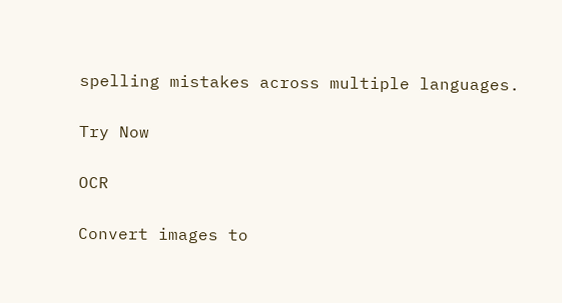spelling mistakes across multiple languages.

Try Now

OCR

Convert images to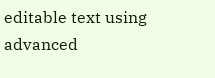editable text using advanced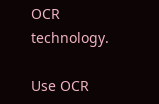OCR technology.

Use OCR